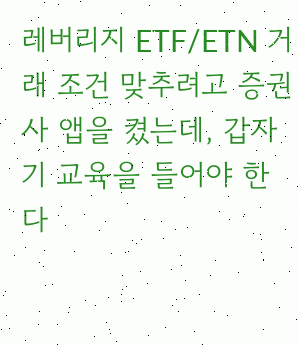레버리지 ETF/ETN 거래 조건 맞추려고 증권사 앱을 켰는데, 갑자기 교육을 들어야 한다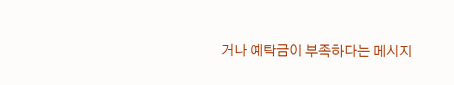거나 예탁금이 부족하다는 메시지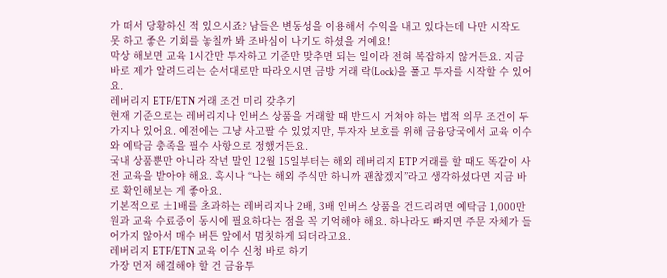가 떠서 당황하신 적 있으시죠? 남들은 변동성을 이용해서 수익을 내고 있다는데 나만 시작도 못 하고 좋은 기회를 놓칠까 봐 조바심이 나기도 하셨을 거예요!
막상 해보면 교육 1시간만 투자하고 기준만 맞추면 되는 일이라 전혀 복잡하지 않거든요. 지금 바로 제가 알려드리는 순서대로만 따라오시면 금방 거래 락(Lock)을 풀고 투자를 시작할 수 있어요.
레버리지 ETF/ETN 거래 조건 미리 갖추기
현재 기준으로는 레버리지나 인버스 상품을 거래할 때 반드시 거쳐야 하는 법적 의무 조건이 두 가지나 있어요. 예전에는 그냥 사고팔 수 있었지만, 투자자 보호를 위해 금융당국에서 교육 이수와 예탁금 충족을 필수 사항으로 정했거든요.
국내 상품뿐만 아니라 작년 말인 12월 15일부터는 해외 레버리지 ETP 거래를 할 때도 똑같이 사전 교육을 받아야 해요. 혹시나 “나는 해외 주식만 하니까 괜찮겠지”라고 생각하셨다면 지금 바로 확인해보는 게 좋아요.
기본적으로 ±1배를 초과하는 레버리지나 2배, 3배 인버스 상품을 건드리려면 예탁금 1,000만 원과 교육 수료증이 동시에 필요하다는 점을 꼭 기억해야 해요. 하나라도 빠지면 주문 자체가 들어가지 않아서 매수 버튼 앞에서 멈칫하게 되더라고요.
레버리지 ETF/ETN 교육 이수 신청 바로 하기
가장 먼저 해결해야 할 건 금융투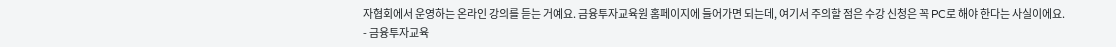자협회에서 운영하는 온라인 강의를 듣는 거예요. 금융투자교육원 홈페이지에 들어가면 되는데, 여기서 주의할 점은 수강 신청은 꼭 PC로 해야 한다는 사실이에요.
- 금융투자교육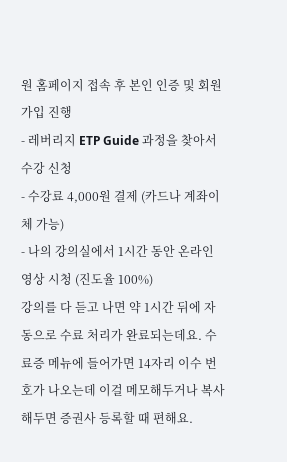원 홈페이지 접속 후 본인 인증 및 회원가입 진행
- 레버리지 ETP Guide 과정을 찾아서 수강 신청
- 수강료 4,000원 결제 (카드나 계좌이체 가능)
- 나의 강의실에서 1시간 동안 온라인 영상 시청 (진도율 100%)
강의를 다 듣고 나면 약 1시간 뒤에 자동으로 수료 처리가 완료되는데요. 수료증 메뉴에 들어가면 14자리 이수 번호가 나오는데 이걸 메모해두거나 복사해두면 증권사 등록할 때 편해요.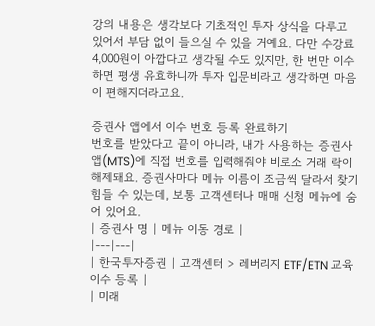강의 내용은 생각보다 기초적인 투자 상식을 다루고 있어서 부담 없이 들으실 수 있을 거예요. 다만 수강료 4,000원이 아깝다고 생각될 수도 있지만, 한 번만 이수하면 평생 유효하니까 투자 입문비라고 생각하면 마음이 편해지더라고요.

증권사 앱에서 이수 번호 등록 완료하기
번호를 받았다고 끝이 아니라, 내가 사용하는 증권사 앱(MTS)에 직접 번호를 입력해줘야 비로소 거래 락이 해제돼요. 증권사마다 메뉴 이름이 조금씩 달라서 찾기 힘들 수 있는데, 보통 고객센터나 매매 신청 메뉴에 숨어 있어요.
| 증권사 명 | 메뉴 이동 경로 |
|---|---|
| 한국투자증권 | 고객센터 > 레버리지 ETF/ETN 교육 이수 등록 |
| 미래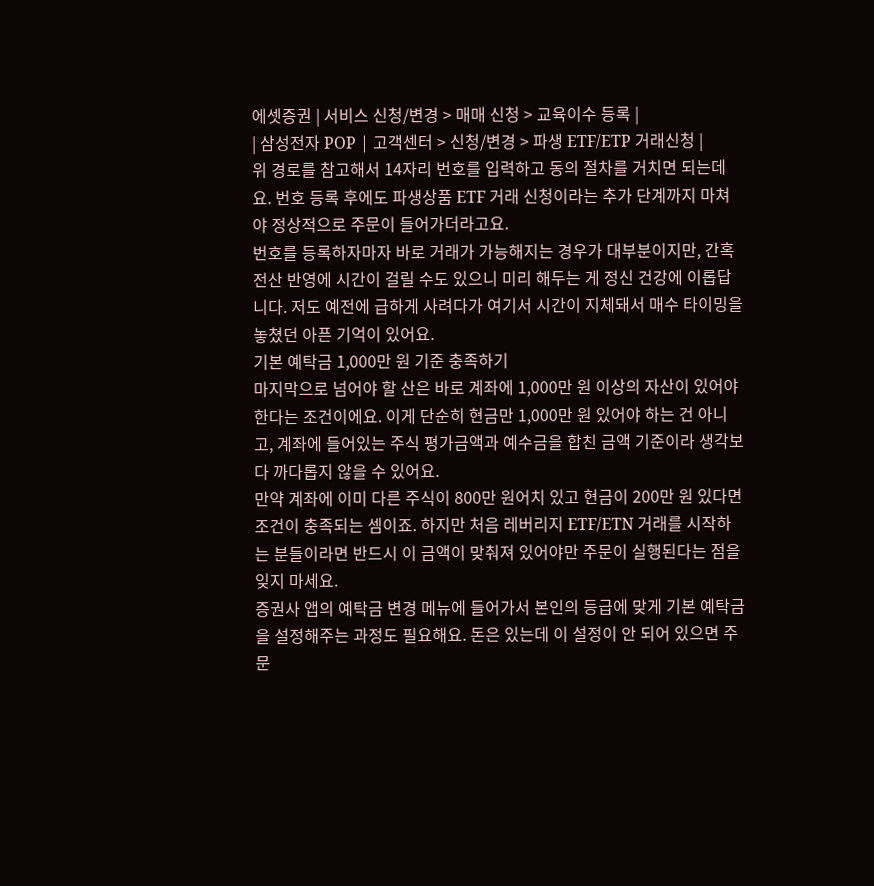에셋증권 | 서비스 신청/변경 > 매매 신청 > 교육이수 등록 |
| 삼성전자 POP | 고객센터 > 신청/변경 > 파생 ETF/ETP 거래신청 |
위 경로를 참고해서 14자리 번호를 입력하고 동의 절차를 거치면 되는데요. 번호 등록 후에도 파생상품 ETF 거래 신청이라는 추가 단계까지 마쳐야 정상적으로 주문이 들어가더라고요.
번호를 등록하자마자 바로 거래가 가능해지는 경우가 대부분이지만, 간혹 전산 반영에 시간이 걸릴 수도 있으니 미리 해두는 게 정신 건강에 이롭답니다. 저도 예전에 급하게 사려다가 여기서 시간이 지체돼서 매수 타이밍을 놓쳤던 아픈 기억이 있어요.
기본 예탁금 1,000만 원 기준 충족하기
마지막으로 넘어야 할 산은 바로 계좌에 1,000만 원 이상의 자산이 있어야 한다는 조건이에요. 이게 단순히 현금만 1,000만 원 있어야 하는 건 아니고, 계좌에 들어있는 주식 평가금액과 예수금을 합친 금액 기준이라 생각보다 까다롭지 않을 수 있어요.
만약 계좌에 이미 다른 주식이 800만 원어치 있고 현금이 200만 원 있다면 조건이 충족되는 셈이죠. 하지만 처음 레버리지 ETF/ETN 거래를 시작하는 분들이라면 반드시 이 금액이 맞춰져 있어야만 주문이 실행된다는 점을 잊지 마세요.
증권사 앱의 예탁금 변경 메뉴에 들어가서 본인의 등급에 맞게 기본 예탁금을 설정해주는 과정도 필요해요. 돈은 있는데 이 설정이 안 되어 있으면 주문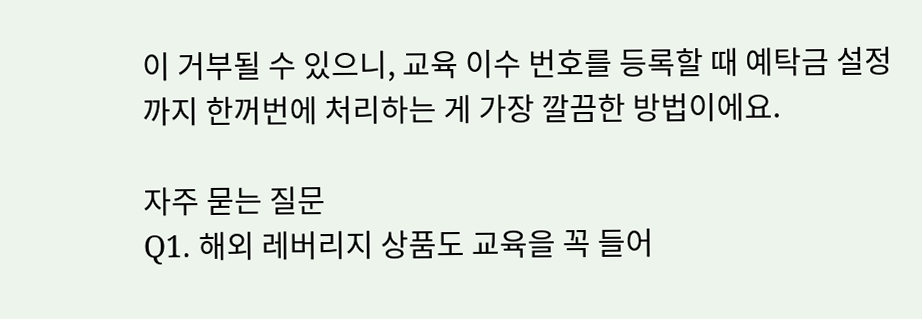이 거부될 수 있으니, 교육 이수 번호를 등록할 때 예탁금 설정까지 한꺼번에 처리하는 게 가장 깔끔한 방법이에요.

자주 묻는 질문
Q1. 해외 레버리지 상품도 교육을 꼭 들어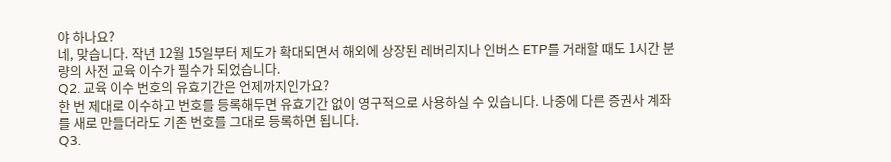야 하나요?
네, 맞습니다. 작년 12월 15일부터 제도가 확대되면서 해외에 상장된 레버리지나 인버스 ETP를 거래할 때도 1시간 분량의 사전 교육 이수가 필수가 되었습니다.
Q2. 교육 이수 번호의 유효기간은 언제까지인가요?
한 번 제대로 이수하고 번호를 등록해두면 유효기간 없이 영구적으로 사용하실 수 있습니다. 나중에 다른 증권사 계좌를 새로 만들더라도 기존 번호를 그대로 등록하면 됩니다.
Q3.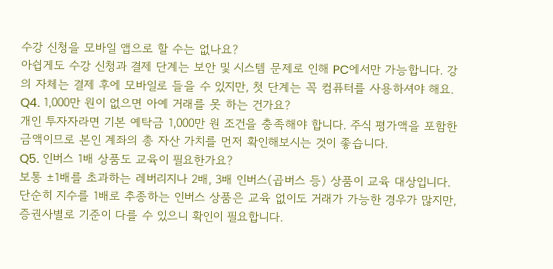수강 신청을 모바일 앱으로 할 수는 없나요?
아쉽게도 수강 신청과 결제 단계는 보안 및 시스템 문제로 인해 PC에서만 가능합니다. 강의 자체는 결제 후에 모바일로 들을 수 있지만, 첫 단계는 꼭 컴퓨터를 사용하셔야 해요.
Q4. 1,000만 원이 없으면 아예 거래를 못 하는 건가요?
개인 투자자라면 기본 예탁금 1,000만 원 조건을 충족해야 합니다. 주식 평가액을 포함한 금액이므로 본인 계좌의 총 자산 가치를 먼저 확인해보시는 것이 좋습니다.
Q5. 인버스 1배 상품도 교육이 필요한가요?
보통 ±1배를 초과하는 레버리지나 2배, 3배 인버스(곱버스 등) 상품이 교육 대상입니다. 단순히 지수를 1배로 추종하는 인버스 상품은 교육 없이도 거래가 가능한 경우가 많지만, 증권사별로 기준이 다를 수 있으니 확인이 필요합니다.